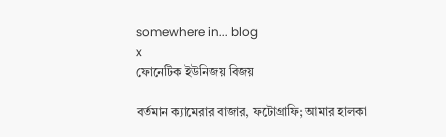somewhere in... blog
x
ফোনেটিক ইউনিজয় বিজয়

বর্তমান ক্যামেরার বাজার, ফটোগ্রাফি; আমার হালকা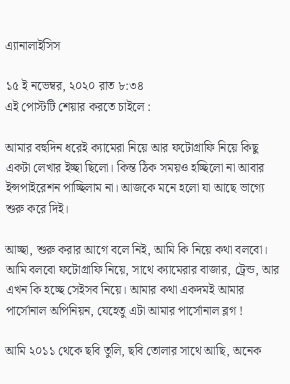এ্যানালাইসিস

১৫ ই নভেম্বর, ২০২০ রাত ৮:৩৪
এই পোস্টটি শেয়ার করতে চাইলে :

আমার বহুদিন ধরেই ক্যামেরা নিয়ে আর ফটোগ্রাফি নিয়ে কিছু একটা লেখার ইচ্ছা ছিলো। কিন্ত ঠিক সময়ও হচ্ছিলো না আবার ইন্সপাইরেশন পাচ্ছিলাম না। আজকে মনে হলো যা আছে ভাগ্যে শুরু করে দিই।

আচ্ছা, শুরু করার আগে বলে নিই, আমি কি নিয়ে কথা বলবো। আমি বলবো ফটোগ্রাফি নিয়ে, সাথে ক্যামেরার বাজার, ট্রেন্ড, আর এখন কি হচ্ছে সেইসব নিয়ে। আমার কথা একদমই আমার পার্সোনাল অপিনিয়ন, যেহেতু এটা আমার পার্সোনাল ব্লগ !

আমি ২০১১ থেকে ছবি তুলি, ছবি তোলার সাথে আছি, অনেক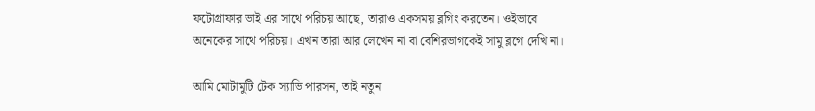ফটোগ্রাফার ভাই এর সাথে পরিচয় আছে, তারাও একসময় ব্লগিং করতেন। ওইভাবে অনেকের সাথে পরিচয়। এখন তারা আর লেখেন না বা বেশিরভাগকেই সামু ব্লগে দেখি না।

আমি মোটামুটি টেক স্যাভি পারসন, তাই নতুন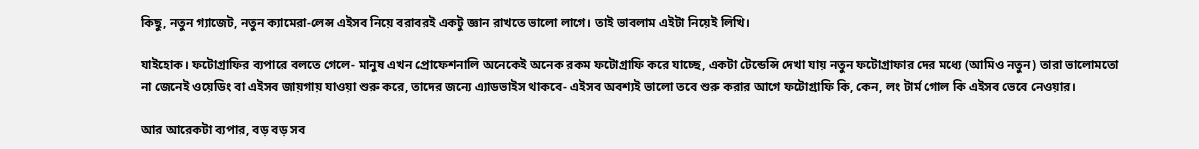কিছু, নতুন গ্যাজেট, নতুন ক্যামেরা-লেন্স এইসব নিয়ে বরাবরই একটু জ্ঞান রাখতে ভালো লাগে। তাই ভাবলাম এইটা নিয়েই লিখি।

যাইহোক। ফটোগ্রাফির ব্যপারে বলতে গেলে- মানুষ এখন প্রোফেশনালি অনেকেই অনেক রকম ফটোগ্রাফি করে যাচ্ছে, একটা টেন্ডেন্সি দেখা যায় নতুন ফটোগ্রাফার দের মধ্যে (আমিও নতুন) তারা ভালোমতো না জেনেই ওয়েডিং বা এইসব জায়গায় যাওয়া শুরু করে, তাদের জন্যে এ্যাডভাইস থাকবে- এইসব অবশ্যই ভালো তবে শুরু করার আগে ফটোগ্রাফি কি, কেন, লং টার্ম গোল কি এইসব ভেবে নেওয়ার।

আর আরেকটা ব্যপার, বড় বড় সব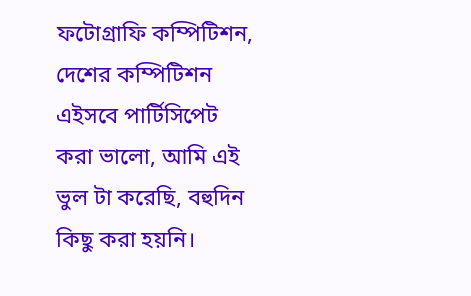ফটোগ্রাফি কম্পিটিশন, দেশের কম্পিটিশন এইসবে পার্টিসিপেট করা ভালো, আমি এই ভুল টা করেছি, বহুদিন কিছু করা হয়নি।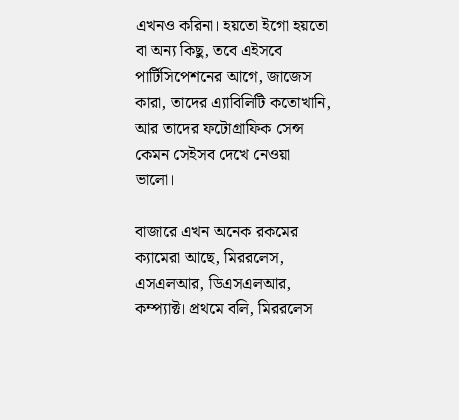এখনও করিনা। হয়তো ইগো হয়তো বা অন্য কিছু, তবে এইসবে পার্টিসিপেশনের আগে, জাজেস কারা, তাদের এ্যাবিলিটি কতোখানি, আর তাদের ফটোগ্রাফিক সেন্স কেমন সেইসব দেখে নেওয়া ভালো।

বাজারে এখন অনেক রকমের ক্যামেরা আছে, মিররলেস, এসএলআর, ডিএসএলআর, কম্প্যাক্ট। প্রথমে বলি, মিররলেস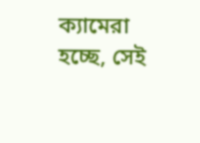ক্যামেরা হচ্ছে, সেই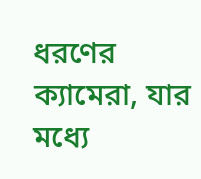ধরণের ক্যামেরা, যার মধ্যে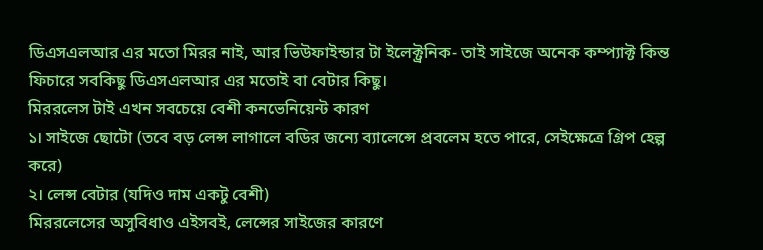ডিএসএলআর এর মতো মিরর নাই, আর ভিউফাইন্ডার টা ইলেক্ট্রনিক- তাই সাইজে অনেক কম্প্যাক্ট কিন্ত ফিচারে সবকিছু ডিএসএলআর এর মতোই বা বেটার কিছু।
মিররলেস টাই এখন সবচেয়ে বেশী কনভেনিয়েন্ট কারণ
১। সাইজে ছোটো (তবে বড় লেন্স লাগালে বডির জন্যে ব্যালেন্সে প্রবলেম হতে পারে, সেইক্ষেত্রে গ্রিপ হেল্প করে)
২। লেন্স বেটার (যদিও দাম একটু বেশী)
মিররলেসের অসুবিধাও এইসবই, লেন্সের সাইজের কারণে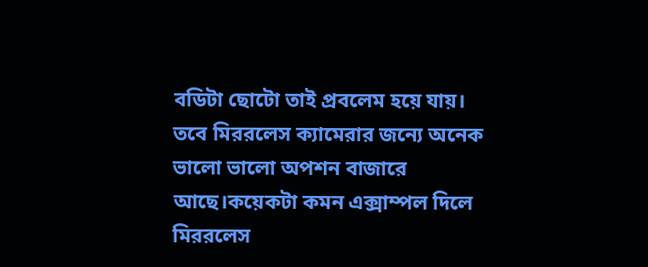বডিটা ছোটো তাই প্রবলেম হয়ে যায়। তবে মিররলেস ক্যামেরার জন্যে অনেক ভালো ভালো অপশন বাজারে আছে।কয়েকটা কমন এক্সাম্পল দিলে মিররলেস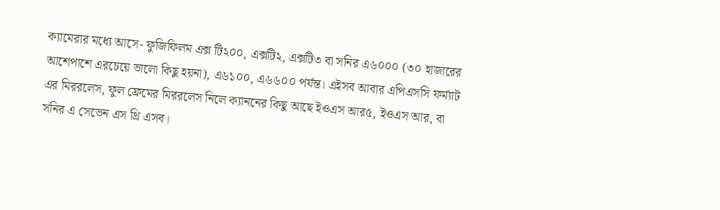ক্যামেরার মধ্যে আসে- ফুজিফিলম এক্স টি২০০, এক্সটি২, এক্সটি৩ বা সনির এ৬০০০ (৩০ হাজারের আশেপাশে এরচেয়ে ভালো কিছু হয়না), এ৬১০০, এ৬৬০০ পর্যন্ত। এইসব আবার এপিএসসি ফর্ম্যাট এর মিররলেস, ফুল ফ্রেমের মিররলেস নিলে ক্যাননের কিছু আছে ইওএস আর৫, ইওএস আর, বা সনির এ সেভেন এস থ্রি এসব।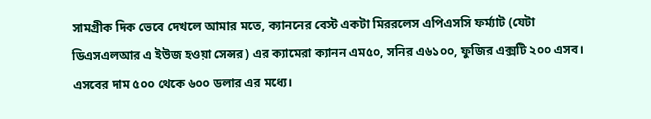সামগ্রীক দিক ভেবে দেখলে আমার মতে, ক্যাননের বেস্ট একটা মিররলেস এপিএসসি ফর্ম্যাট (যেটা ডিএসএলআর এ ইউজ হওয়া সেন্সর) এর ক্যামেরা ক্যানন এম৫০, সনির এ৬১০০, ফুজির এক্সটি ২০০ এসব। এসবের দাম ৫০০ থেকে ৬০০ ডলার এর মধ্যে।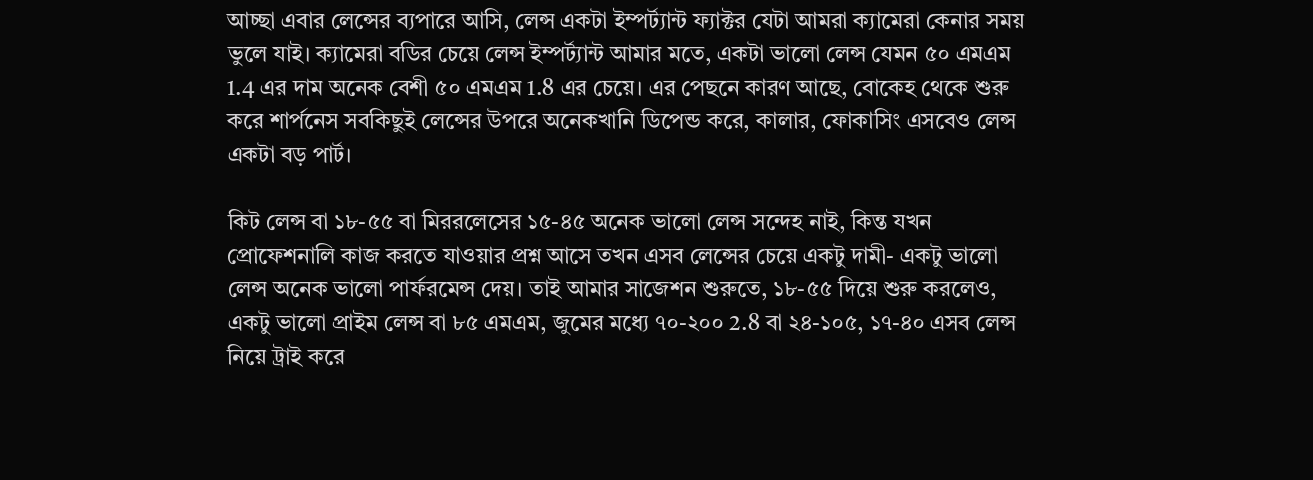আচ্ছা এবার লেন্সের ব্যপারে আসি, লেন্স একটা ইম্পর্ট্যান্ট ফ্যাক্টর যেটা আমরা ক্যামেরা কেনার সময় ভুলে যাই। ক্যামেরা বডির চেয়ে লেন্স ইম্পর্ট্যান্ট আমার মতে, একটা ভালো লেন্স যেমন ৫০ এমএম 1.4 এর দাম অনেক বেশী ৫০ এমএম 1.8 এর চেয়ে। এর পেছনে কারণ আছে, বোকেহ থেকে শুরু করে শার্পনেস সবকিছুই লেন্সের উপরে অনেকখানি ডিপেন্ড করে, কালার, ফোকাসিং এসবেও লেন্স একটা বড় পার্ট।

কিট লেন্স বা ১৮-৫৫ বা মিররলেসের ১৫-৪৫ অনেক ভালো লেন্স সন্দেহ নাই, কিন্ত যখন প্রোফেশনালি কাজ করতে যাওয়ার প্রশ্ন আসে তখন এসব লেন্সের চেয়ে একটু দামী- একটু ভালো লেন্স অনেক ভালো পার্ফরমেন্স দেয়। তাই আমার সাজেশন শুরুতে, ১৮-৫৫ দিয়ে শুরু করলেও, একটু ভালো প্রাইম লেন্স বা ৮৫ এমএম, জুমের মধ্যে ৭০-২০০ 2.8 বা ২৪-১০৫, ১৭-৪০ এসব লেন্স নিয়ে ট্রাই করে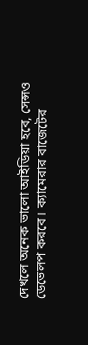দেখলে অনেক ভালো আইডিয়া হবে, সেন্সও ডেভেলপ করবে। ক্যামেরার বাজেটের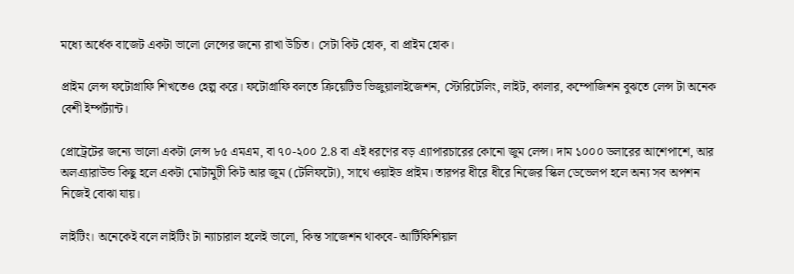মধ্যে অর্ধেক বাজেট একটা ভালো লেন্সের জন্যে রাখা উচিত। সেটা কিট হোক, বা প্রাইম হোক।

প্রাইম লেন্স ফটোগ্রাফি শিখতেও হেল্প করে। ফটোগ্রাফি বলতে ক্রিয়েটিভ ভিজুয়ালাইজেশন, স্টোরিটেলিং, লাইট, কালার, কম্পোজিশন বুঝতে লেন্স টা অনেক বেশী ইম্পর্ট্যান্ট।

প্রোট্রেটের জন্যে ভালো একটা লেন্স ৮৫ এমএম, বা ৭০-২০০ 2.8 বা এই ধরণের বড় এ্যাপারচারের কোনো জুম লেন্স। দাম ১০০০ ডলারের আশেপাশে, আর অলএ্যারাউন্ড কিছু হলে একটা মোটামুটী কিট আর জুম (টেলিফটো), সাথে ওয়াইড প্রাইম। তারপর ধীরে ধীরে নিজের স্কিল ডেভেলপ হলে অন্য সব অপশন নিজেই বোঝা যায়।

লাইটিং। অনেকেই বলে লাইটিং টা ন্যাচারাল হলেই ভালো, কিন্ত সাজেশন থাকবে- আর্টিফিশিয়াল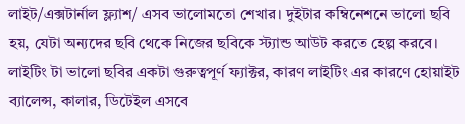লাইট/এক্সটার্নাল ফ্ল্যাশ/ এসব ভালোমতো শেখার। দুইটার কম্বিনেশনে ভালো ছবি হয়, যেটা অন্যদের ছবি থেকে নিজের ছবিকে স্ট্যান্ড আউট করতে হেল্প করবে। লাইটিং টা ভালো ছবির একটা গুরুত্বপূর্ণ ফ্যাক্টর, কারণ লাইটিং এর কারণে হোয়াইট ব্যালেন্স, কালার, ডিটেইল এসবে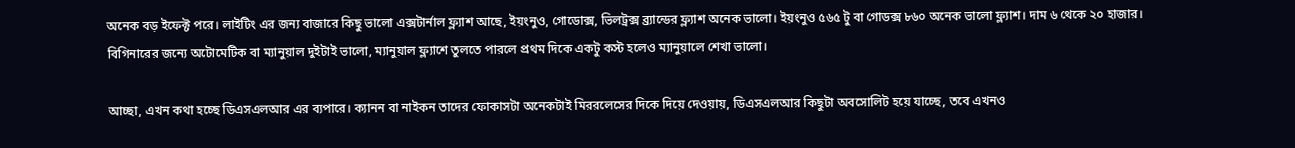অনেক বড় ইফেক্ট পরে। লাইটিং এর জন্য বাজারে কিছু ভালো এক্সটার্নাল ফ্ল্যাশ আছে, ইয়ংনুও, গোডোক্স, ভিলট্রক্স ব্র্যান্ডের ফ্ল্যাশ অনেক ভালো। ইয়ংনুও ৫৬৫ টু বা গোডক্স ৮৬০ অনেক ভালো ফ্ল্যাশ। দাম ৬ থেকে ২০ হাজার। বিগিনারের জন্যে অটোমেটিক বা ম্যানুয়াল দুইটাই ভালো, ম্যানুয়াল ফ্ল্যাশে তুলতে পারলে প্রথম দিকে একটু কস্ট হলেও ম্যানুয়ালে শেখা ভালো।

আচ্ছা, এখন কথা হচ্ছে ডিএসএলআর এর ব্যপারে। ক্যানন বা নাইকন তাদের ফোকাসটা অনেকটাই মিররলেসের দিকে দিয়ে দেওয়ায়, ডিএসএলআর কিছুটা অবসোলিট হয়ে যাচ্ছে, তবে এখনও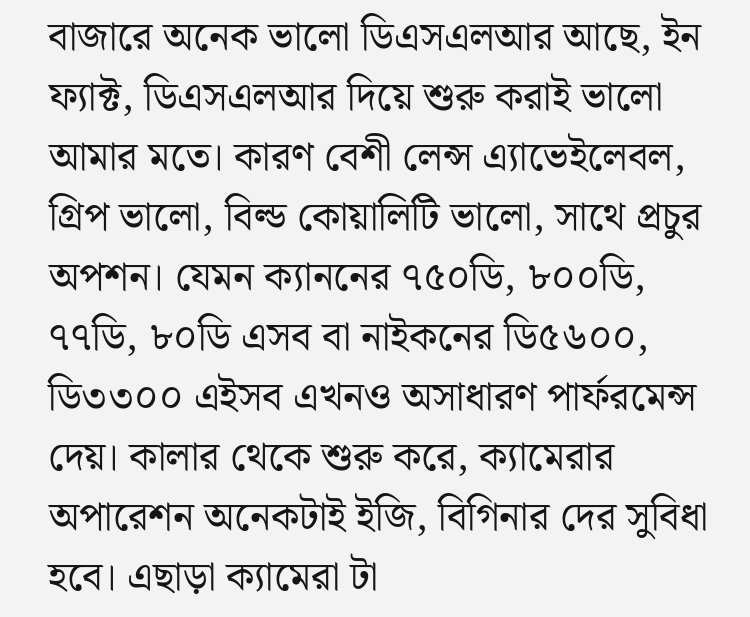বাজারে অনেক ভালো ডিএসএলআর আছে, ইন ফ্যাক্ট, ডিএসএলআর দিয়ে শুরু করাই ভালো আমার মতে। কারণ বেশী লেন্স এ্যাভেইলেবল, গ্রিপ ভালো, বিল্ড কোয়ালিটি ভালো, সাথে প্রচুর অপশন। যেমন ক্যাননের ৭৫০ডি, ৮০০ডি, ৭৭ডি, ৮০ডি এসব বা নাইকনের ডি৫৬০০, ডি৩৩০০ এইসব এখনও অসাধারণ পার্ফরমেন্স দেয়। কালার থেকে শুরু করে, ক্যামেরার অপারেশন অনেকটাই ইজি, বিগিনার দের সুবিধা হবে। এছাড়া ক্যামেরা টা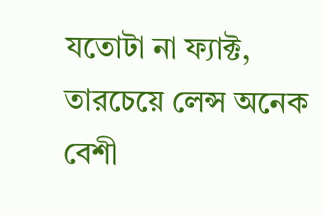যতোটা না ফ্যাক্ট, তারচেয়ে লেন্স অনেক বেশী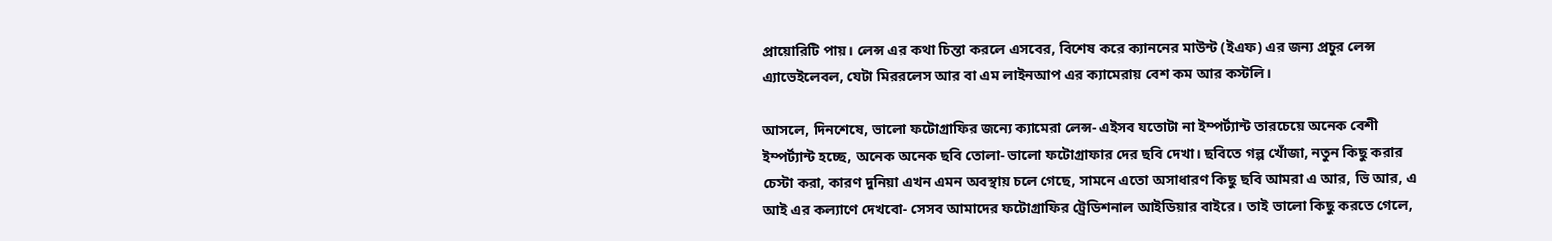প্রায়োরিটি পায়। লেন্স এর কথা চিন্তা করলে এসবের, বিশেষ করে ক্যাননের মাউন্ট (ইএফ) এর জন্য প্রচুর লেন্স এ্যাভেইলেবল, যেটা মিররলেস আর বা এম লাইনআপ এর ক্যামেরায় বেশ কম আর কস্টলি।

আসলে, দিনশেষে, ভালো ফটোগ্রাফির জন্যে ক্যামেরা লেন্স- এইসব যতোটা না ইম্পর্ট্যান্ট তারচেয়ে অনেক বেশী ইম্পর্ট্যান্ট হচ্ছে, অনেক অনেক ছবি তোলা- ভালো ফটোগ্রাফার দের ছবি দেখা। ছবিতে গল্প খোঁজা, নতুন কিছু করার চেস্টা করা, কারণ দুনিয়া এখন এমন অবস্থায় চলে গেছে, সামনে এতো অসাধারণ কিছু ছবি আমরা এ আর, ভি আর, এ আই এর কল্যাণে দেখবো- সেসব আমাদের ফটোগ্রাফির ট্রেডিশনাল আইডিয়ার বাইরে। তাই ভালো কিছু করতে গেলে,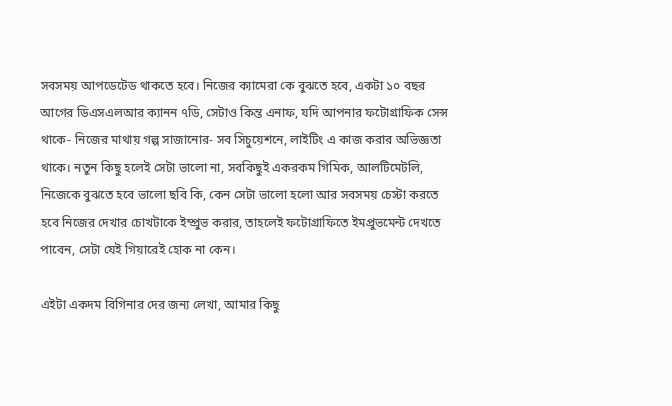সবসময় আপডেটেড থাকতে হবে। নিজের ক্যামেরা কে বুঝতে হবে, একটা ১০ বছর আগের ডিএসএলআর ক্যানন ৭ডি, সেটাও কিন্ত এনাফ, যদি আপনার ফটোগ্রাফিক সেন্স থাকে- নিজের মাথায় গল্প সাজানোর- সব সিচুয়েশনে, লাইটিং এ কাজ করার অভিজ্ঞতা থাকে। নতুন কিছু হলেই সেটা ভালো না, সবকিছুই একরকম গিমিক, আলটিমেটলি, নিজেকে বুঝতে হবে ভালো ছবি কি, কেন সেটা ভালো হলো আর সবসময় চেস্টা করতে হবে নিজের দেখার চোখটাকে ইম্প্রুভ করার, তাহলেই ফটোগ্রাফিতে ইমপ্রুভমেন্ট দেখতে পাবেন, সেটা যেই গিয়ারেই হোক না কেন।

এইটা একদম বিগিনার দের জন্য লেখা, আমার কিছু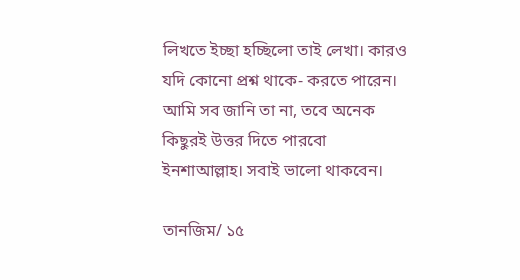লিখতে ইচ্ছা হচ্ছিলো তাই লেখা। কারও যদি কোনো প্রশ্ন থাকে- করতে পারেন। আমি সব জানি তা না, তবে অনেক কিছুরই উত্তর দিতে পারবো ইনশাআল্লাহ। সবাই ভালো থাকবেন।

তানজিম/ ১৫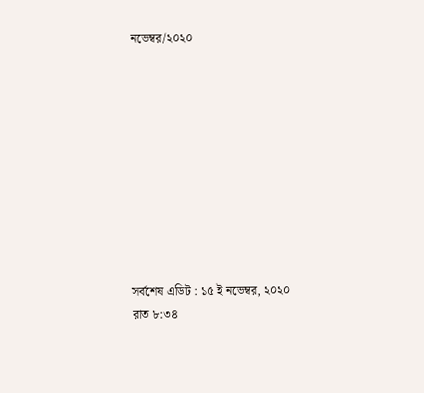নভেম্বর/২০২০










সর্বশেষ এডিট : ১৫ ই নভেম্বর, ২০২০ রাত ৮:৩৪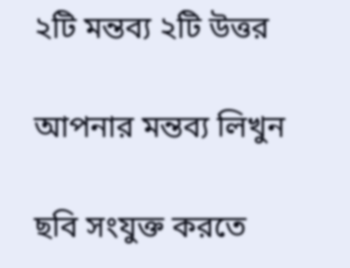২টি মন্তব্য ২টি উত্তর

আপনার মন্তব্য লিখুন

ছবি সংযুক্ত করতে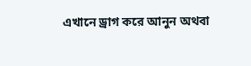এখানে ড্রাগ করে আনুন অথবা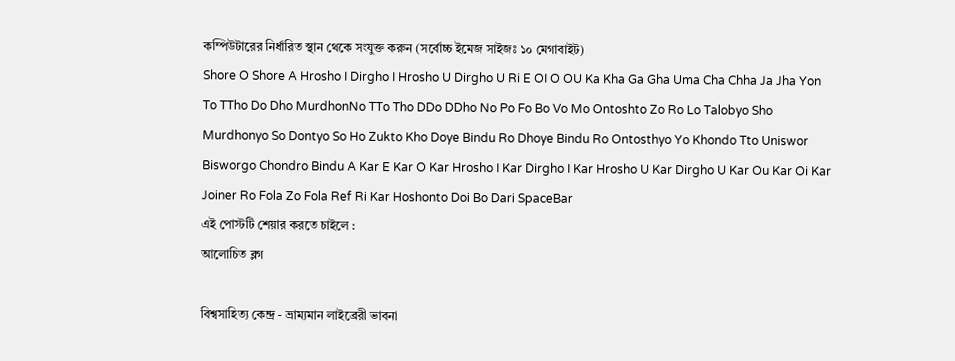কম্পিউটারের নির্ধারিত স্থান থেকে সংযুক্ত করুন (সর্বোচ্চ ইমেজ সাইজঃ ১০ মেগাবাইট)
Shore O Shore A Hrosho I Dirgho I Hrosho U Dirgho U Ri E OI O OU Ka Kha Ga Gha Uma Cha Chha Ja Jha Yon To TTho Do Dho MurdhonNo TTo Tho DDo DDho No Po Fo Bo Vo Mo Ontoshto Zo Ro Lo Talobyo Sho Murdhonyo So Dontyo So Ho Zukto Kho Doye Bindu Ro Dhoye Bindu Ro Ontosthyo Yo Khondo Tto Uniswor Bisworgo Chondro Bindu A Kar E Kar O Kar Hrosho I Kar Dirgho I Kar Hrosho U Kar Dirgho U Kar Ou Kar Oi Kar Joiner Ro Fola Zo Fola Ref Ri Kar Hoshonto Doi Bo Dari SpaceBar
এই পোস্টটি শেয়ার করতে চাইলে :
আলোচিত ব্লগ

বিশ্বসাহিত্য কেন্দ্র - ভ্রাম্যমান লাইব্রেরী ভাবনা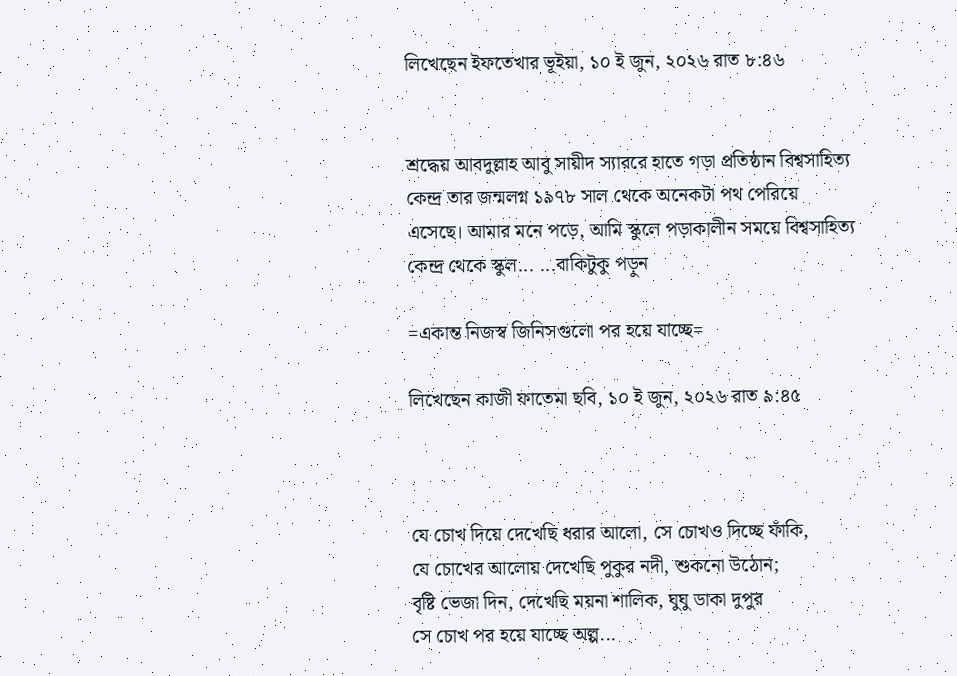লিখেছেন ইফতেখার ভূইয়া, ১০ ই জুন, ২০২৬ রাত ৮:৪৬


শ্রদ্ধেয় আবদুল্লাহ আবু সায়ীদ স্যাররে হাতে গড়া প্রতিষ্ঠান বিশ্বসাহিত্য কেন্দ্র তার জন্মলগ্ন ১৯৭৮ সাল থেকে অনেকটা পথ পেরিয়ে এসেছে। আমার মনে পড়ে, আমি স্কুলে পড়াকালীন সময়ে বিশ্বসাহিত্য কেন্দ্র থেকে স্কুল... ...বাকিটুকু পড়ুন

=একান্ত নিজস্ব জিনিসগুলো পর হয়ে যাচ্ছে=

লিখেছেন কাজী ফাতেমা ছবি, ১০ ই জুন, ২০২৬ রাত ৯:৪৫



যে চোখ দিয়ে দেখেছি ধরার আলো, সে চোখও দিচ্ছে ফাঁকি,
যে চোখের আলোয় দেখেছি পুকুর নদী, শুকনো উঠোন;
বৃষ্টি ভেজা দিন, দেখেছি ময়না শালিক, ঘুঘু ডাকা দুপুর
সে চোখ পর হয়ে যাচ্ছে অল্প...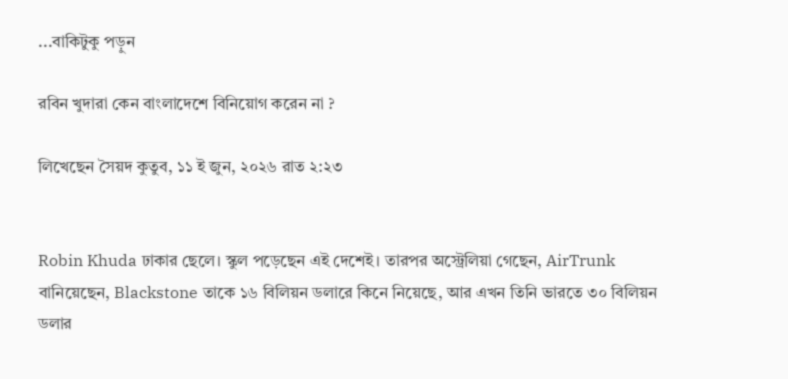...বাকিটুকু পড়ুন

রবিন খুদারা কেন বাংলাদেশে বিনিয়োগ করেন না ?

লিখেছেন সৈয়দ কুতুব, ১১ ই জুন, ২০২৬ রাত ২:২৩


Robin Khuda ঢাকার ছেলে। স্কুল পড়েছেন এই দেশেই। তারপর অস্ট্রেলিয়া গেছেন, AirTrunk বানিয়েছেন, Blackstone তাকে ১৬ বিলিয়ন ডলারে কিনে নিয়েছে, আর এখন তিনি ভারতে ৩০ বিলিয়ন ডলার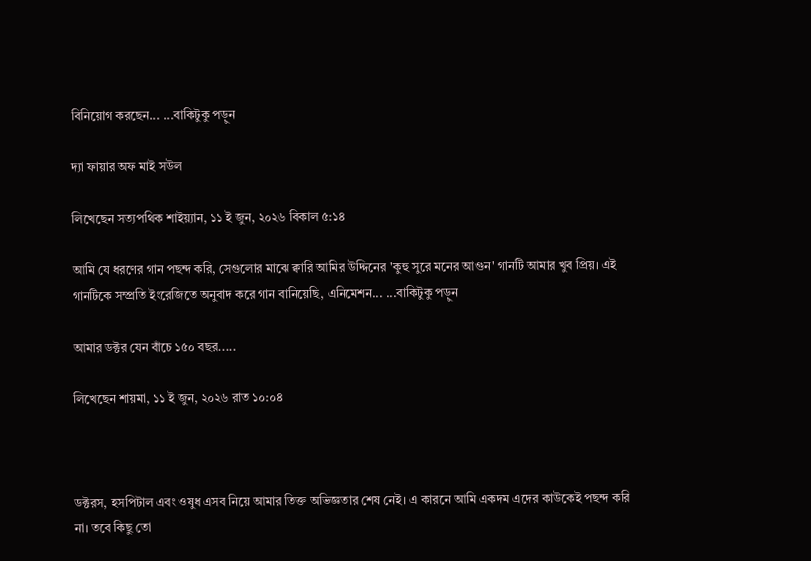বিনিয়োগ করছেন... ...বাকিটুকু পড়ুন

দ্যা ফায়ার অফ মাই সউল

লিখেছেন সত্যপথিক শাইয়্যান, ১১ ই জুন, ২০২৬ বিকাল ৫:১৪

আমি যে ধরণের গান পছন্দ করি, সেগুলোর মাঝে ক্বারি আমির উদ্দিনের 'কুহু সুরে মনের আগুন' গানটি আমার খুব প্রিয়। এই গানটিকে সম্প্রতি ইংরেজিতে অনুবাদ করে গান বানিয়েছি, এনিমেশন... ...বাকিটুকু পড়ুন

আমার ডক্টর যেন বাঁচে ১৫০ বছর.....

লিখেছেন শায়মা, ১১ ই জুন, ২০২৬ রাত ১০:০৪



ডক্টরস, হসপিটাল এবং ওষুধ এসব নিয়ে আমার তিক্ত অভিজ্ঞতার শেষ নেই। এ কারনে আমি একদম এদের কাউকেই পছন্দ করি না। তবে কিছু তো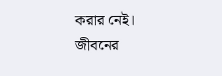করার নেই। জীবনের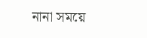নানা সময়ে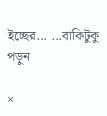ইচ্ছের... ...বাকিটুকু পড়ুন

×